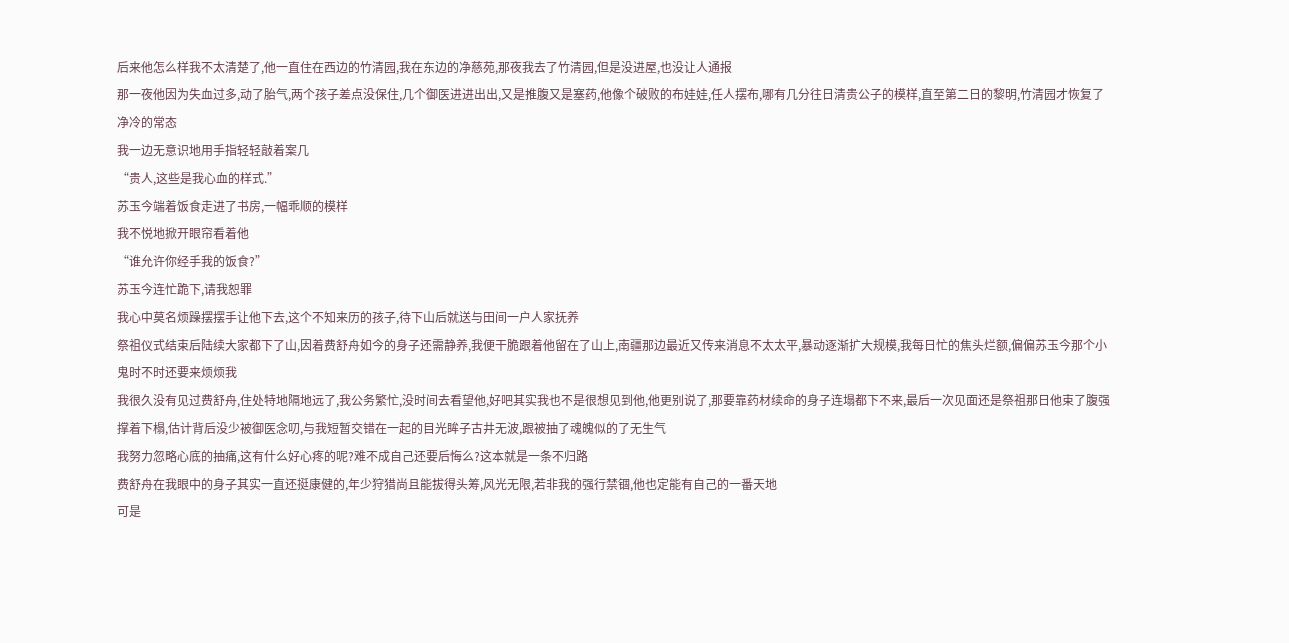后来他怎么样我不太清楚了,他一直住在西边的竹清园,我在东边的净慈苑,那夜我去了竹清园,但是没进屋,也没让人通报
那一夜他因为失血过多,动了胎气,两个孩子差点没保住,几个御医进进出出,又是推腹又是塞药,他像个破败的布娃娃,任人摆布,哪有几分往日清贵公子的模样,直至第二日的黎明,竹清园才恢复了净冷的常态
我一边无意识地用手指轻轻敲着案几
“贵人,这些是我心血的样式.”
苏玉今端着饭食走进了书房,一幅乖顺的模样
我不悦地掀开眼帘看着他
“谁允许你经手我的饭食?”
苏玉今连忙跪下,请我恕罪
我心中莫名烦躁摆摆手让他下去,这个不知来历的孩子,待下山后就送与田间一户人家抚养
祭祖仪式结束后陆续大家都下了山,因着费舒舟如今的身子还需静养,我便干脆跟着他留在了山上,南疆那边最近又传来消息不太太平,暴动逐渐扩大规模,我每日忙的焦头烂额,偏偏苏玉今那个小鬼时不时还要来烦烦我
我很久没有见过费舒舟,住处特地隔地远了,我公务繁忙,没时间去看望他,好吧其实我也不是很想见到他,他更别说了,那要靠药材续命的身子连塌都下不来,最后一次见面还是祭祖那日他束了腹强撑着下榻,估计背后没少被御医念叨,与我短暂交错在一起的目光眸子古井无波,跟被抽了魂魄似的了无生气
我努力忽略心底的抽痛,这有什么好心疼的呢?难不成自己还要后悔么?这本就是一条不归路
费舒舟在我眼中的身子其实一直还挺康健的,年少狩猎尚且能拔得头筹,风光无限,若非我的强行禁锢,他也定能有自己的一番天地
可是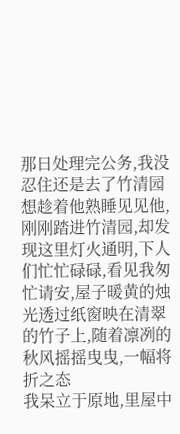那日处理完公务,我没忍住还是去了竹清园想趁着他熟睡见见他,刚刚踏进竹清园,却发现这里灯火通明,下人们忙忙碌碌,看见我匆忙请安,屋子暖黄的烛光透过纸窗映在清翠的竹子上,随着凛冽的秋风摇摇曳曳,一幅将折之态
我呆立于原地,里屋中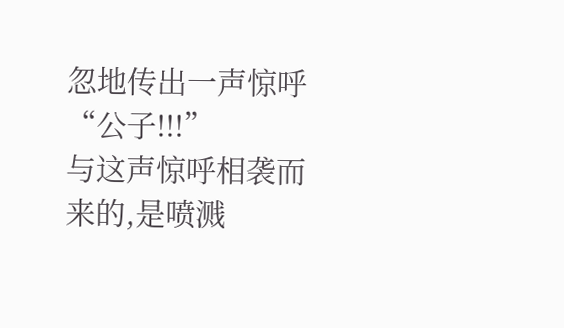忽地传出一声惊呼
“公子!!!”
与这声惊呼相袭而来的,是喷溅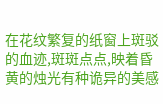在花纹繁复的纸窗上斑驳的血迹,斑斑点点,映着昏黄的烛光有种诡异的美感